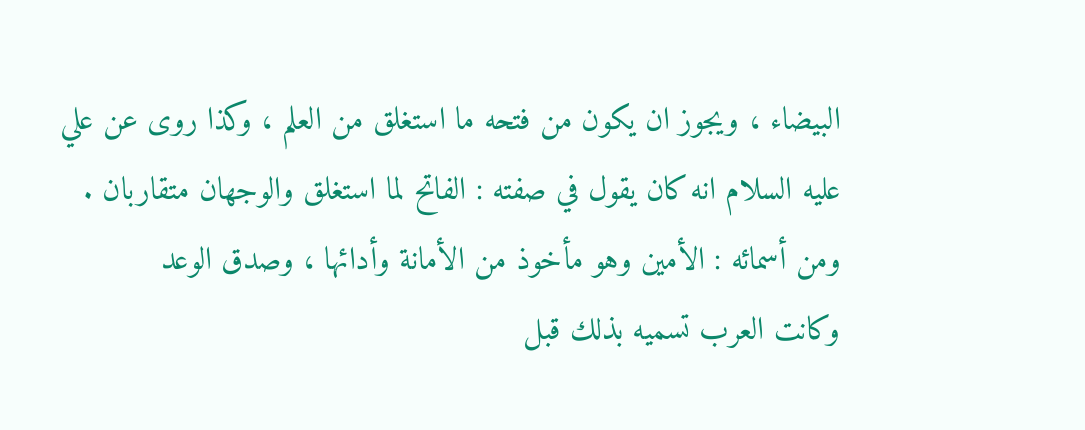البيضاء ، ويجوز ان يكون من فتحه ما استغلق من العلم ، وكذا روى عن علي
عليه السلام انه كان يقول في صفته : الفاتح لما استغلق والوجهان متقاربان .
ومن أسمائه : الأمين وهو مأخوذ من الأمانة وأدائها ، وصدق الوعد
وكانت العرب تسميه بذلك قبل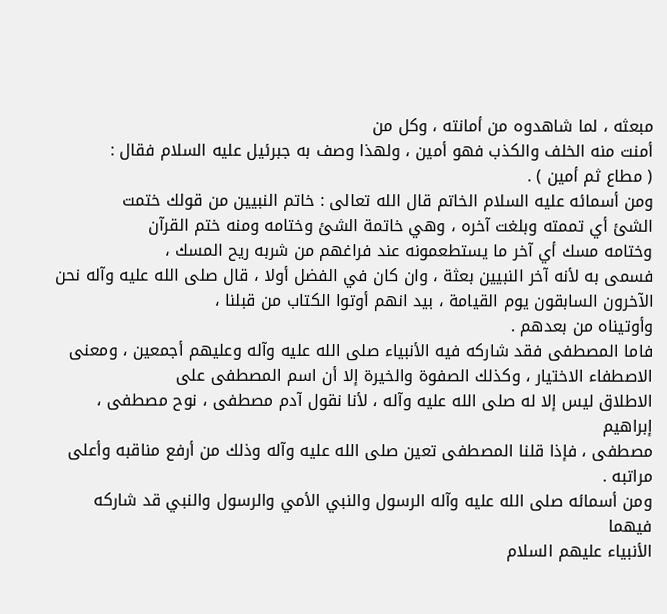مبعثه ، لما شاهدوه من أمانته ، وكل من
أمنت منه الخلف والكذب فهو أمين ، ولهذا وصف به جبرئيل عليه السلام فقال :
( مطاع ثم أمين ) .
ومن أسمائه عليه السلام الخاتم قال الله تعالى : خاتم النبيين من قولك ختمت
الشئ أي تممته وبلغت آخره ، وهي خاتمة الشئ وختامه ومنه ختم القرآن
وختامه مسك أي آخر ما يستطعمونه عند فراغهم من شربه ريح المسك ،
فسمى به لأنه آخر النبيين بعثة ، وان كان في الفضل أولا ، قال صلى الله عليه وآله نحن
الآخرون السابقون يوم القيامة ، بيد انهم أوتوا الكتاب من قبلنا ،
وأوتيناه من بعدهم .
فاما المصطفى فقد شاركه فيه الأنبياء صلى الله عليه وآله وعليهم أجمعين ، ومعنى
الاصطفاء الاختيار ، وكذلك الصفوة والخيرة إلا أن اسم المصطفى على
الاطلاق ليس إلا له صلى الله عليه وآله ، لأنا نقول آدم مصطفى ، نوح مصطفى ، إبراهيم
مصطفى ، فإذا قلنا المصطفى تعين صلى الله عليه وآله وذلك من أرفع مناقبه وأعلى مراتبه .
ومن أسمائه صلى الله عليه وآله الرسول والنبي الأمي والرسول والنبي قد شاركه فيهما
الأنبياء عليهم السلام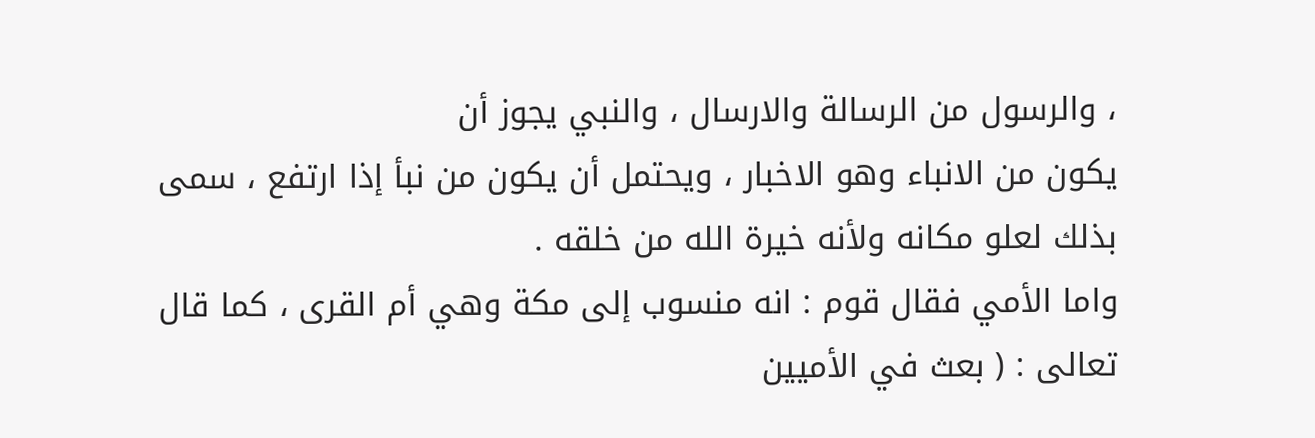، والرسول من الرسالة والارسال ، والنبي يجوز أن
يكون من الانباء وهو الاخبار ، ويحتمل أن يكون من نبأ إذا ارتفع ، سمى
بذلك لعلو مكانه ولأنه خيرة الله من خلقه .
واما الأمي فقال قوم : انه منسوب إلى مكة وهي أم القرى ، كما قال
تعالى : ( بعث في الأميين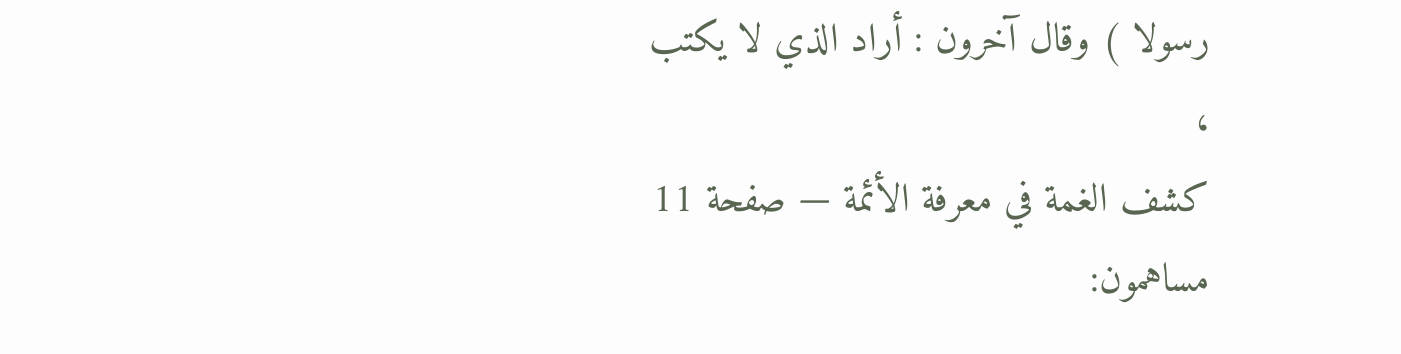رسولا ) وقال آخرون : أراد الذي لا يكتب ،
كشف الغمة في معرفة الأئمة — صفحة 11
مساهمون: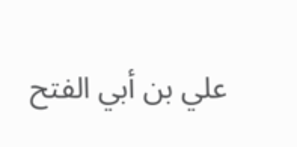علي بن أبي الفتح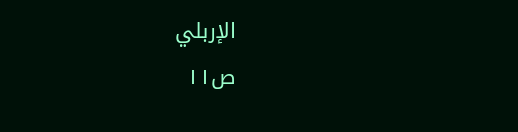الإربلي
ص١١